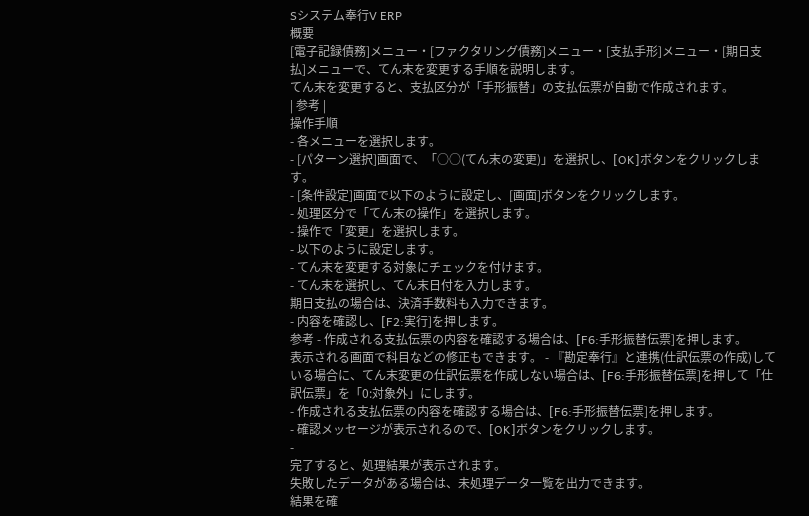Sシステム奉行V ERP
概要
[電子記録債務]メニュー・[ファクタリング債務]メニュー・[支払手形]メニュー・[期日支払]メニューで、てん末を変更する手順を説明します。
てん末を変更すると、支払区分が「手形振替」の支払伝票が自動で作成されます。
| 参考 |
操作手順
- 各メニューを選択します。
- [パターン選択]画面で、「○○(てん末の変更)」を選択し、[OK]ボタンをクリックします。
- [条件設定]画面で以下のように設定し、[画面]ボタンをクリックします。
- 処理区分で「てん末の操作」を選択します。
- 操作で「変更」を選択します。
- 以下のように設定します。
- てん末を変更する対象にチェックを付けます。
- てん末を選択し、てん末日付を入力します。
期日支払の場合は、決済手数料も入力できます。
- 内容を確認し、[F2:実行]を押します。
参考 - 作成される支払伝票の内容を確認する場合は、[F6:手形振替伝票]を押します。
表示される画面で科目などの修正もできます。 - 『勘定奉行』と連携(仕訳伝票の作成)している場合に、てん末変更の仕訳伝票を作成しない場合は、[F6:手形振替伝票]を押して「仕訳伝票」を「0:対象外」にします。
- 作成される支払伝票の内容を確認する場合は、[F6:手形振替伝票]を押します。
- 確認メッセージが表示されるので、[OK]ボタンをクリックします。
-
完了すると、処理結果が表示されます。
失敗したデータがある場合は、未処理データ一覧を出力できます。
結果を確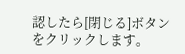認したら[閉じる]ボタンをクリックします。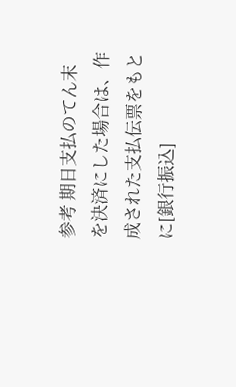参考 期日支払のてん末を決済にした場合は、作成された支払伝票をもとに[銀行振込]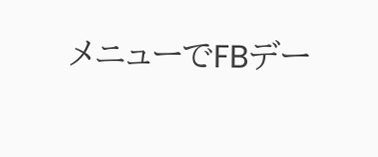メニューでFBデー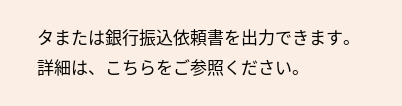タまたは銀行振込依頼書を出力できます。
詳細は、こちらをご参照ください。